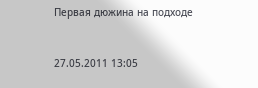Первая дюжина на подходе


27.05.2011 13:05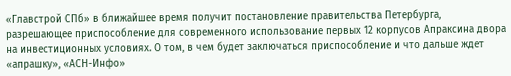«Главстрой СПб» в ближайшее время получит постановление правительства Петербурга, разрешающее приспособление для современного использование первых 12 корпусов Апраксина двора на инвестиционных условиях. О том, в чем будет заключаться приспособление и что дальше ждет «апрашку», «АСН-Инфо»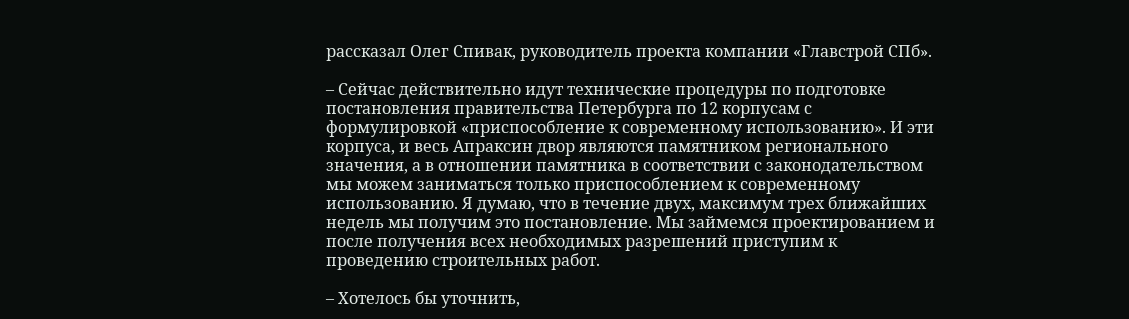рассказал Олег Спивак, руководитель проекта компании «Главстрой СПб».

– Сейчас действительно идут технические процедуры по подготовке постановления правительства Петербурга по 12 корпусам с формулировкой «приспособление к современному использованию». И эти корпуса, и весь Апраксин двор являются памятником регионального значения, а в отношении памятника в соответствии с законодательством мы можем заниматься только приспособлением к современному использованию. Я думаю, что в течение двух, максимум трех ближайших недель мы получим это постановление. Мы займемся проектированием и после получения всех необходимых разрешений приступим к проведению строительных работ.

– Хотелось бы уточнить,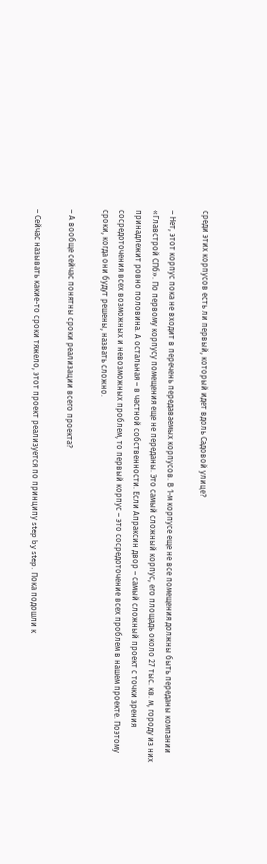среди этих корпусов есть ли первый, который идет вдоль Садовой улице?

– Нет, этот корпус пока не входит в перечень передаваемых корпусов. В 1-м корпусе еще не все помещения должны быть переданы компании «Главстрой СПб». По первому корпусу помещения еще не переданы. Это самый сложный корпус, его площадь около 27 тыс. кв. м, городу из них принадлежит ровно половина. А остальная – в частной собственности. Если Апраксин двор – самый сложный проект с точки зрения сосредоточения всех возможных и невозможных проблем, то первый корпус – это сосредоточение всех проблем в нашем проекте. Поэтому сроки, когда они будут решены, назвать сложно.

– А вообще сейчас понятны сроки реализации всего проекта?

– Сейчас называть какие-то сроки тяжело, этот проект реализуется по принципу step by step. Пока подошли к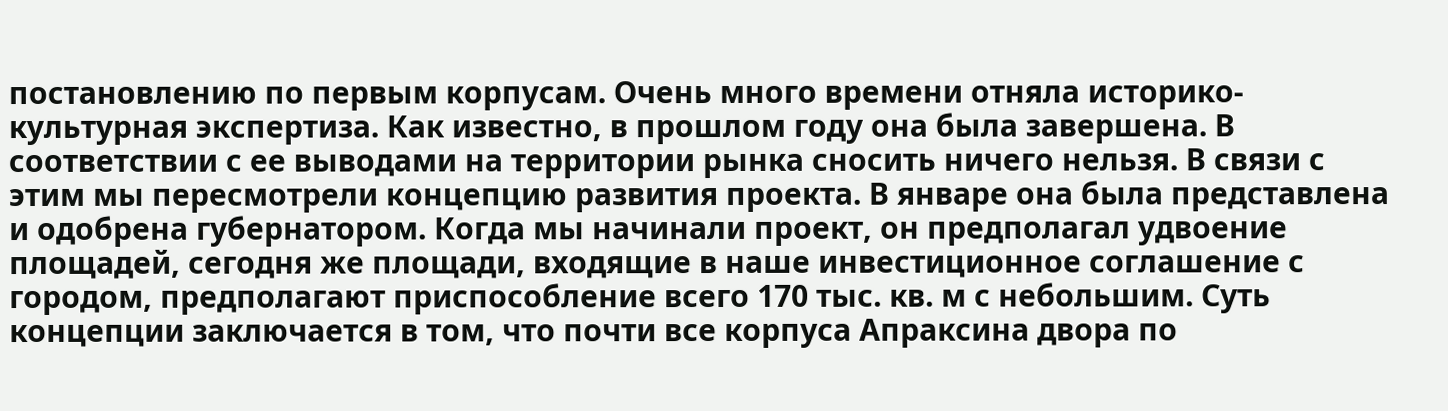постановлению по первым корпусам. Очень много времени отняла историко-культурная экспертиза. Как известно, в прошлом году она была завершена. В соответствии с ее выводами на территории рынка сносить ничего нельзя. В связи с этим мы пересмотрели концепцию развития проекта. В январе она была представлена и одобрена губернатором. Когда мы начинали проект, он предполагал удвоение площадей, сегодня же площади, входящие в наше инвестиционное соглашение с городом, предполагают приспособление всего 170 тыс. кв. м с небольшим. Суть концепции заключается в том, что почти все корпуса Апраксина двора по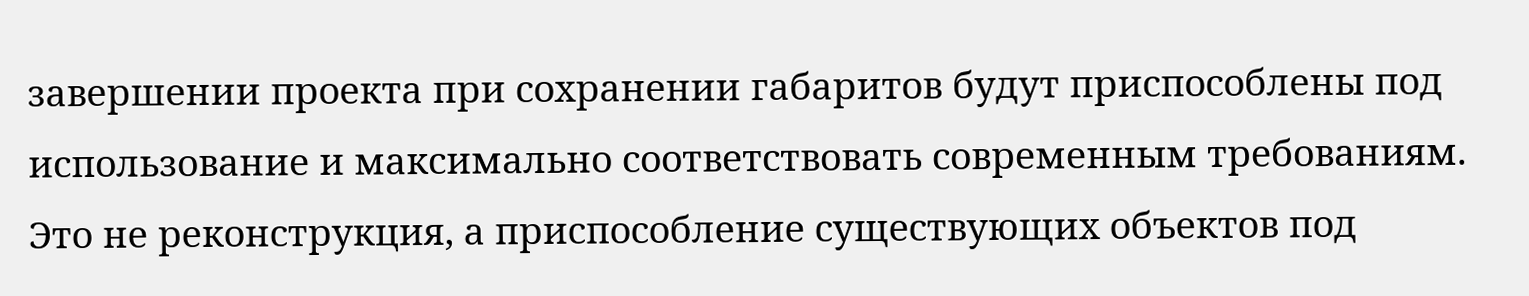завершении проекта при сохранении габаритов будут приспособлены под использование и максимально соответствовать современным требованиям. Это не реконструкция, а приспособление существующих объектов под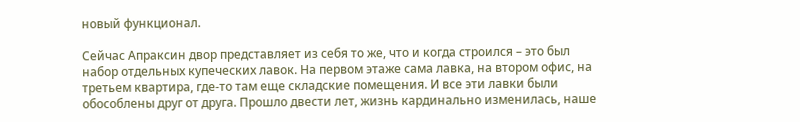новый функционал.

Сейчас Апраксин двор представляет из себя то же, что и когда строился – это был набор отдельных купеческих лавок. На первом этаже сама лавка, на втором офис, на третьем квартира, где-то там еще складские помещения. И все эти лавки были обособлены друг от друга. Прошло двести лет, жизнь кардинально изменилась, наше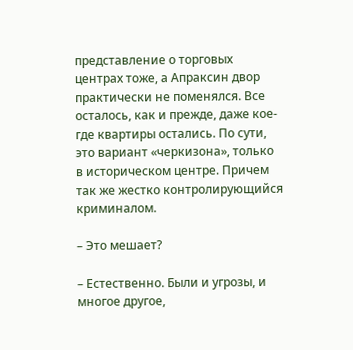представление о торговых центрах тоже, а Апраксин двор практически не поменялся. Все осталось, как и прежде, даже кое-где квартиры остались. По сути, это вариант «черкизона», только в историческом центре. Причем так же жестко контролирующийся криминалом.

– Это мешает?

– Естественно. Были и угрозы, и многое другое,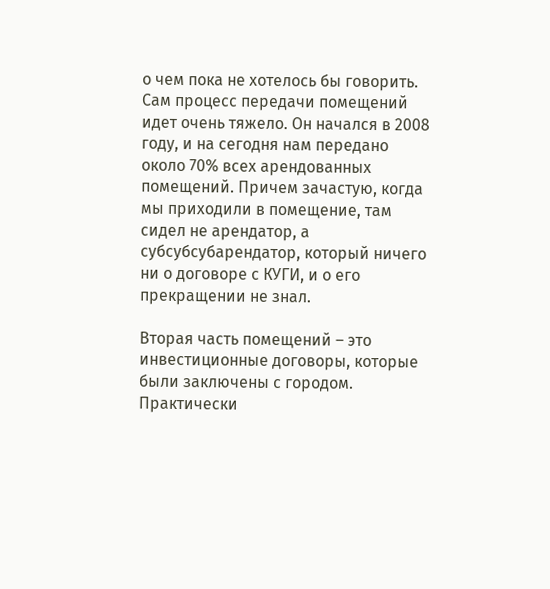о чем пока не хотелось бы говорить. Сам процесс передачи помещений идет очень тяжело. Он начался в 2008 году, и на сегодня нам передано около 70% всех арендованных помещений. Причем зачастую, когда мы приходили в помещение, там сидел не арендатор, а субсубсубарендатор, который ничего ни о договоре с КУГИ, и о его прекращении не знал.

Вторая часть помещений – это инвестиционные договоры, которые были заключены с городом. Практически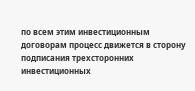по всем этим инвестиционным договорам процесс движется в сторону подписания трехсторонних инвестиционных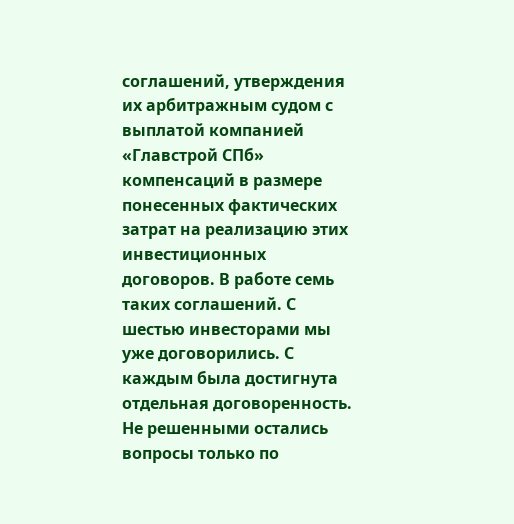соглашений, утверждения их арбитражным судом с выплатой компанией «Главстрой СПб» компенсаций в размере понесенных фактических затрат на реализацию этих инвестиционных договоров. В работе семь таких соглашений. С шестью инвесторами мы уже договорились. С каждым была достигнута отдельная договоренность. Не решенными остались вопросы только по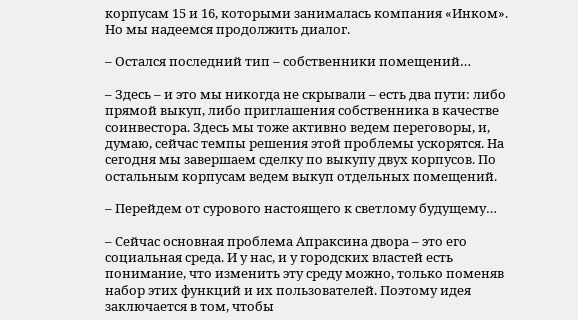корпусам 15 и 16, которыми занималась компания «Инком». Но мы надеемся продолжить диалог.

– Остался последний тип – собственники помещений…

– Здесь – и это мы никогда не скрывали – есть два пути: либо прямой выкуп, либо приглашения собственника в качестве соинвестора. Здесь мы тоже активно ведем переговоры, и, думаю, сейчас темпы решения этой проблемы ускорятся. На сегодня мы завершаем сделку по выкупу двух корпусов. По остальным корпусам ведем выкуп отдельных помещений.

– Перейдем от сурового настоящего к светлому будущему…

– Сейчас основная проблема Апраксина двора – это его социальная среда. И у нас, и у городских властей есть понимание, что изменить эту среду можно, только поменяв набор этих функций и их пользователей. Поэтому идея заключается в том, чтобы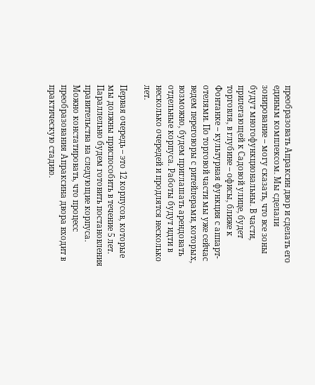преобразовать Апраксин двор и сделать его единым комплексом. Мы сделали зонирование – могу сказать, что все зоны будут многофункциональны. В части, прилегающей к Садовой улице, будет торговля, в глубине – офисы, ближе к Фонтанке – культурная функция с аппарт-отелями. По торговой части мы уже сейчас ведем переговоры с ритейлерами, которых, возможно, будем приглашать арендовать отдельные корпуса. Работы будут идти в несколько очередей и продлятся несколько лет.

Первая очередь – это 12 корпусов, которые мы должны приспособить в течение 5 лет. Параллельно будем готовить постановления правительства на следующие корпуса. Можно констатировать, что процесс преобразования Апраксина двора входит в практическую стадию.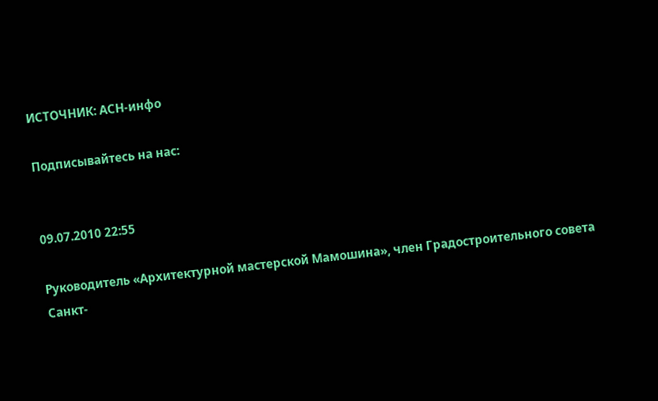ИСТОЧНИК: АСН-инфо

Подписывайтесь на нас:


09.07.2010 22:55

Руководитель «Архитектурной мастерской Мамошина», член Градостроительного совета Санкт-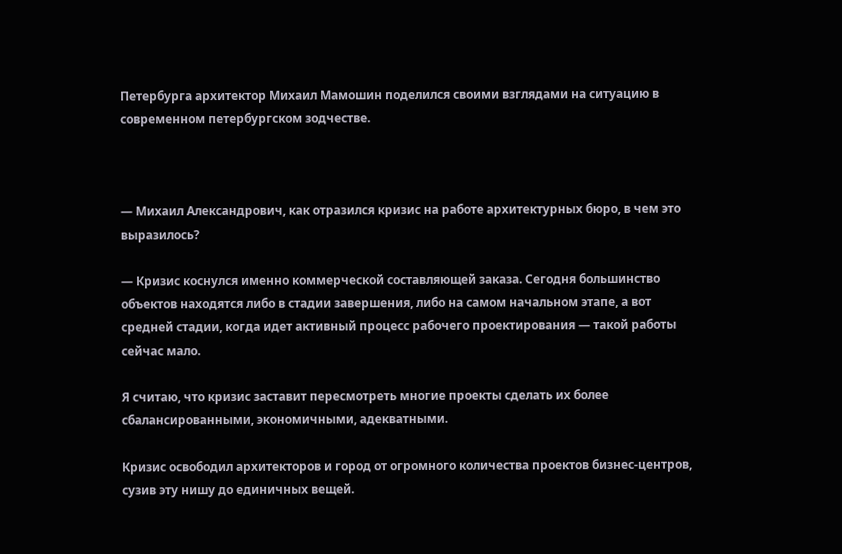Петербурга архитектор Михаил Мамошин поделился своими взглядами на ситуацию в современном петербургском зодчестве.



— Михаил Александрович, как отразился кризис на работе архитектурных бюро, в чем это выразилось?

— Кризис коснулся именно коммерческой составляющей заказа. Сегодня большинство объектов находятся либо в стадии завершения, либо на самом начальном этапе, а вот средней стадии, когда идет активный процесс рабочего проектирования — такой работы сейчас мало.

Я считаю, что кризис заставит пересмотреть многие проекты сделать их более сбалансированными, экономичными, адекватными.

Кризис освободил архитекторов и город от огромного количества проектов бизнес-центров, сузив эту нишу до единичных вещей.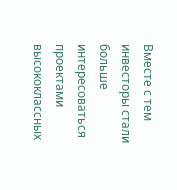Вместе с тем инвесторы стали больше интересоваться проектами высококлассных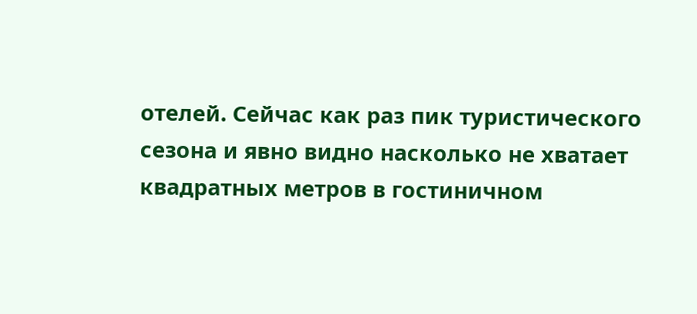отелей. Сейчас как раз пик туристического сезона и явно видно насколько не хватает квадратных метров в гостиничном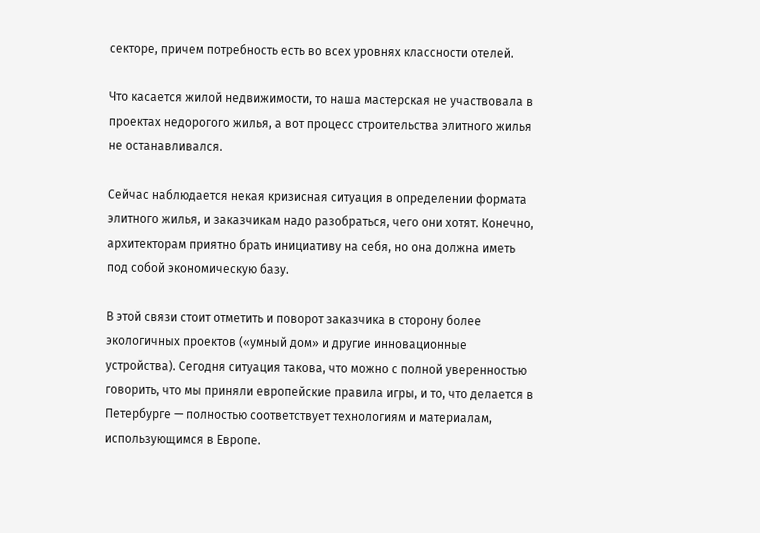секторе, причем потребность есть во всех уровнях классности отелей.

Что касается жилой недвижимости, то наша мастерская не участвовала в проектах недорогого жилья, а вот процесс строительства элитного жилья не останавливался.

Сейчас наблюдается некая кризисная ситуация в определении формата элитного жилья, и заказчикам надо разобраться, чего они хотят. Конечно, архитекторам приятно брать инициативу на себя, но она должна иметь под собой экономическую базу.

В этой связи стоит отметить и поворот заказчика в сторону более экологичных проектов («умный дом» и другие инновационные устройства). Сегодня ситуация такова, что можно с полной уверенностью говорить, что мы приняли европейские правила игры, и то, что делается в Петербурге — полностью соответствует технологиям и материалам, использующимся в Европе.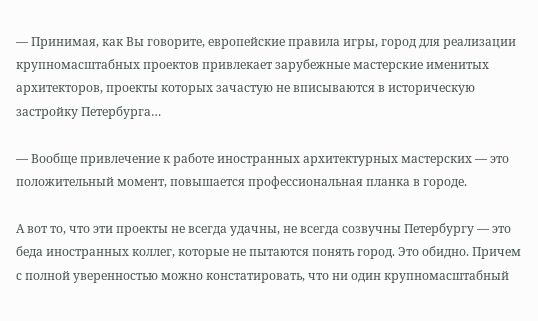— Принимая, как Вы говорите, европейские правила игры, город для реализации крупномасштабных проектов привлекает зарубежные мастерские именитых архитекторов, проекты которых зачастую не вписываются в историческую застройку Петербурга…

— Вообще привлечение к работе иностранных архитектурных мастерских — это положительный момент, повышается профессиональная планка в городе.

А вот то, что эти проекты не всегда удачны, не всегда созвучны Петербургу — это беда иностранных коллег, которые не пытаются понять город. Это обидно. Причем с полной уверенностью можно констатировать, что ни один крупномасштабный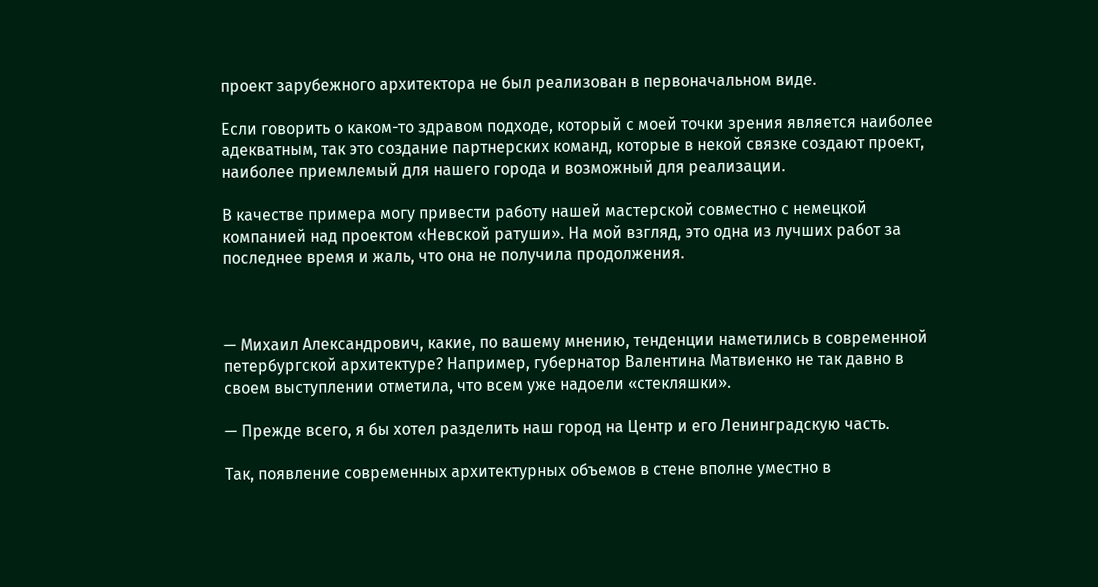проект зарубежного архитектора не был реализован в первоначальном виде.

Если говорить о каком-то здравом подходе, который с моей точки зрения является наиболее адекватным, так это создание партнерских команд, которые в некой связке создают проект, наиболее приемлемый для нашего города и возможный для реализации.

В качестве примера могу привести работу нашей мастерской совместно с немецкой компанией над проектом «Невской ратуши». На мой взгляд, это одна из лучших работ за последнее время и жаль, что она не получила продолжения.



— Михаил Александрович, какие, по вашему мнению, тенденции наметились в современной петербургской архитектуре? Например, губернатор Валентина Матвиенко не так давно в своем выступлении отметила, что всем уже надоели «стекляшки».

— Прежде всего, я бы хотел разделить наш город на Центр и его Ленинградскую часть.

Так, появление современных архитектурных объемов в стене вполне уместно в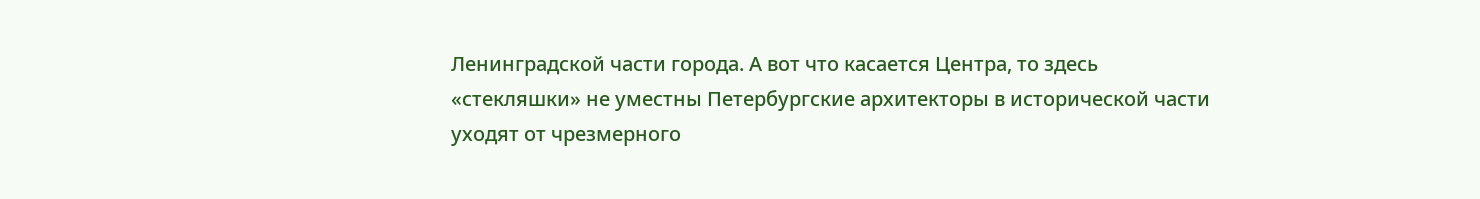Ленинградской части города. А вот что касается Центра, то здесь «стекляшки» не уместны Петербургские архитекторы в исторической части уходят от чрезмерного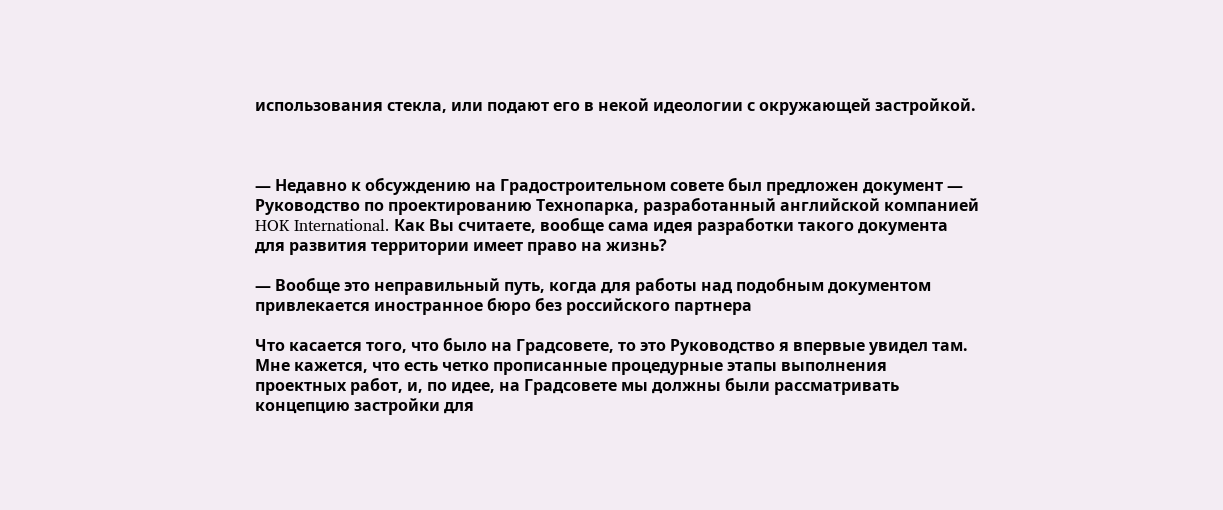использования стекла, или подают его в некой идеологии с окружающей застройкой.



— Недавно к обсуждению на Градостроительном совете был предложен документ — Руководство по проектированию Технопарка, разработанный английской компанией HOK International. Как Вы считаете, вообще сама идея разработки такого документа для развития территории имеет право на жизнь?

— Вообще это неправильный путь, когда для работы над подобным документом привлекается иностранное бюро без российского партнера

Что касается того, что было на Градсовете, то это Руководство я впервые увидел там. Мне кажется, что есть четко прописанные процедурные этапы выполнения проектных работ, и, по идее, на Градсовете мы должны были рассматривать концепцию застройки для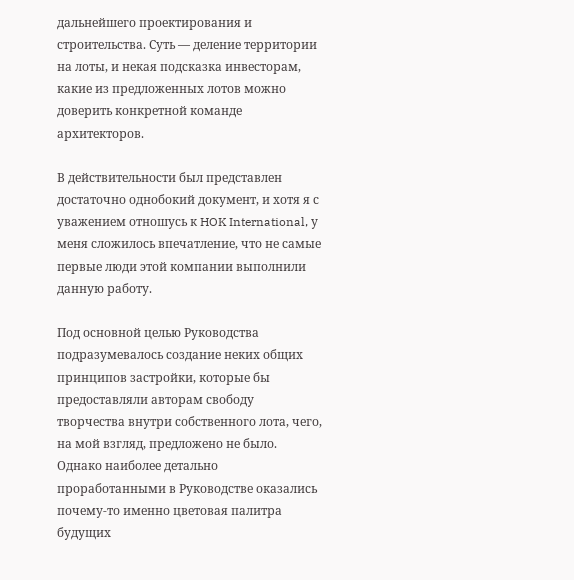дальнейшего проектирования и строительства. Суть — деление территории на лоты, и некая подсказка инвесторам, какие из предложенных лотов можно доверить конкретной команде архитекторов.

В действительности был представлен достаточно однобокий документ, и хотя я с уважением отношусь к HOK International, у меня сложилось впечатление, что не самые первые люди этой компании выполнили данную работу.

Под основной целью Руководства подразумевалось создание неких общих принципов застройки, которые бы предоставляли авторам свободу творчества внутри собственного лота, чего, на мой взгляд, предложено не было. Однако наиболее детально проработанными в Руководстве оказались почему-то именно цветовая палитра будущих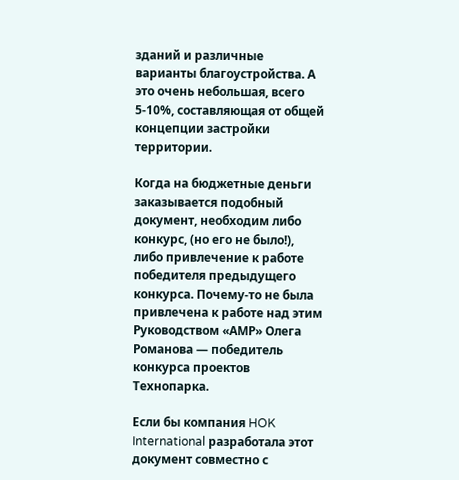зданий и различные варианты благоустройства. А это очень небольшая, всего 5-10%, составляющая от общей концепции застройки территории.

Когда на бюджетные деньги заказывается подобный документ, необходим либо конкурс, (но его не было!), либо привлечение к работе победителя предыдущего конкурса. Почему-то не была привлечена к работе над этим Руководством «АМР» Олега Романова — победитель конкурса проектов Технопарка.

Если бы компания HOK International разработала этот документ совместно с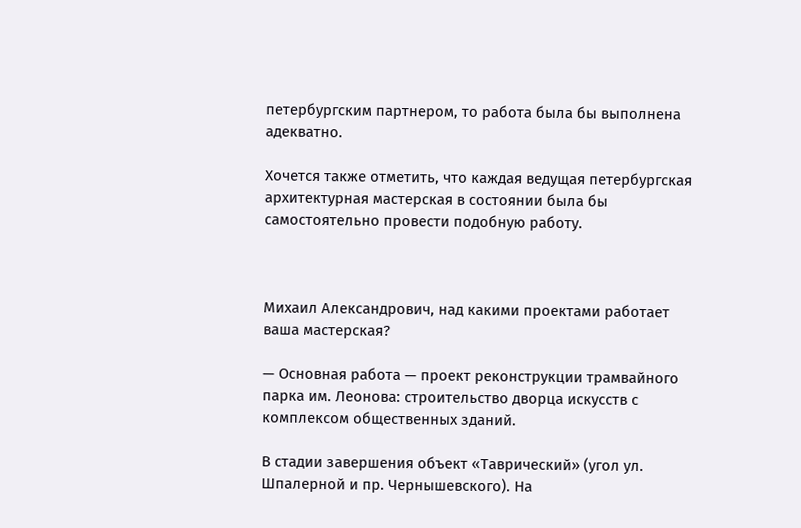петербургским партнером, то работа была бы выполнена адекватно.

Хочется также отметить, что каждая ведущая петербургская архитектурная мастерская в состоянии была бы самостоятельно провести подобную работу.



Михаил Александрович, над какими проектами работает ваша мастерская?

— Основная работа — проект реконструкции трамвайного парка им. Леонова: строительство дворца искусств с комплексом общественных зданий.

В стадии завершения объект «Таврический» (угол ул. Шпалерной и пр. Чернышевского). На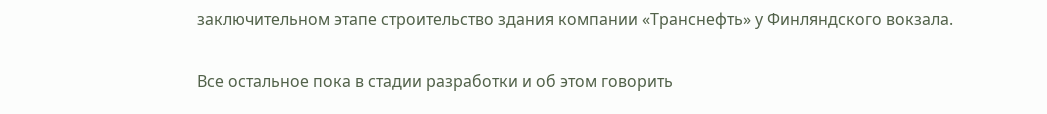заключительном этапе строительство здания компании «Транснефть» у Финляндского вокзала.

Все остальное пока в стадии разработки и об этом говорить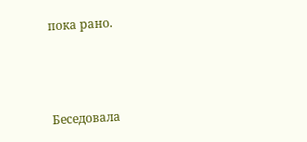пока рано.



Беседовала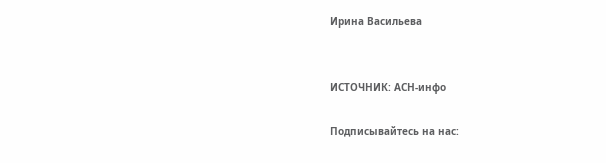Ирина Васильева


ИСТОЧНИК: АСН-инфо

Подписывайтесь на нас: